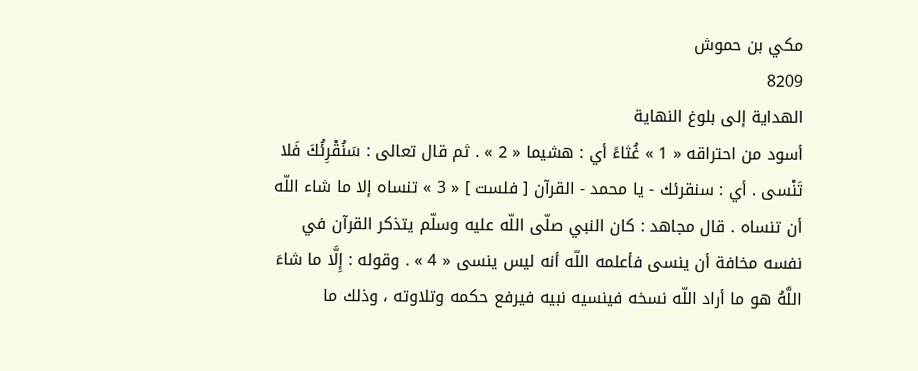مكي بن حموش
8209
الهداية إلى بلوغ النهاية
أسود من احتراقه « 1 » غُثاءً أي : هشيما « 2 » . ثم قال تعالى : سَنُقْرِئُكَ فَلا تَنْسى . أي : سنقرئك - يا محمد - القرآن [ فلست ] « 3 » تنساه إلا ما شاء اللّه أن تنساه . قال مجاهد : كان النبي صلّى اللّه عليه وسلّم يتذكر القرآن في نفسه مخافة أن ينسى فأعلمه اللّه أنه ليس ينسى « 4 » . وقوله : إِلَّا ما شاءَ اللَّهُ هو ما أراد اللّه نسخه فينسيه نبيه فيرفع حكمه وتلاوته ، وذلك ما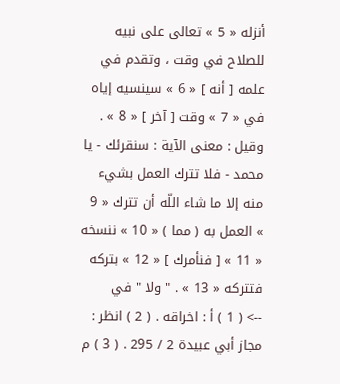أنزله « 5 » تعالى على نبيه للصلاح في وقت ، وتقدم في علمه [ أنه ] « 6 » سينسيه إياه في « 7 » وقت [ آخر ] « 8 » . وقيل : معنى الآية : سنقرئك - يا محمد - فلا تترك العمل بشيء منه إلا ما شاء اللّه أن تترك « 9 » العمل به ( مما ) « 10 » ننسخه « 11 » [ فنأمرك ] « 12 » بتركه فتتركه « 13 » . " ولا " في
--> ( 1 ) أ : اخراقه . ( 2 ) انظر : مجاز أبي عبيدة 2 / 295 . ( 3 ) م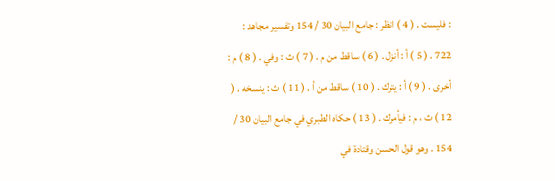: فليست . ( 4 ) انظر : جامع البيان 30 / 154 وتفسير مجاهد : 722 . ( 5 ) أ : أنزل . ( 6 ) ساقط من م . ( 7 ) ث : وفي . ( 8 ) م : أخرى . ( 9 ) أ : يترك . ( 10 ) ساقط من أ . ( 11 ) ث : ينسخه . ( 12 ) ث ، م : فيأمرك . ( 13 ) حكاه الطبري في جامع البيان 30 / 154 . وهو قول الحسن وقتادة في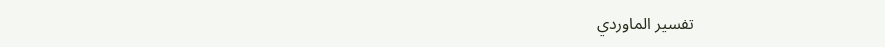تفسير الماوردي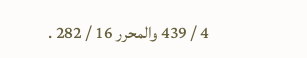4 / 439 والمحرر 16 / 282 .